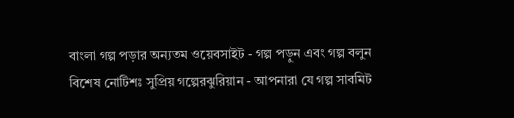বাংলা গল্প পড়ার অন্যতম ওয়েবসাইট - গল্প পড়ুন এবং গল্প বলুন
বিশেষ নোটিশঃ সুপ্রিয় গল্পেরঝুরিয়ান - আপনারা যে গল্প সাবমিট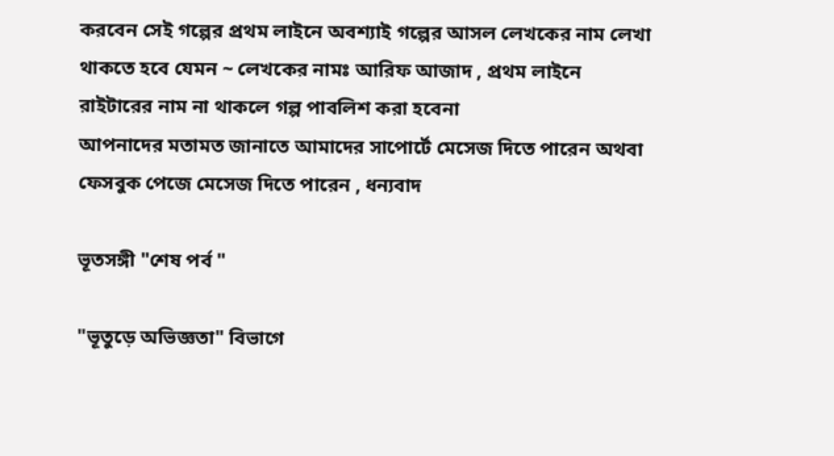করবেন সেই গল্পের প্রথম লাইনে অবশ্যাই গল্পের আসল লেখকের নাম লেখা থাকতে হবে যেমন ~ লেখকের নামঃ আরিফ আজাদ , প্রথম লাইনে রাইটারের নাম না থাকলে গল্প পাবলিশ করা হবেনা
আপনাদের মতামত জানাতে আমাদের সাপোর্টে মেসেজ দিতে পারেন অথবা ফেসবুক পেজে মেসেজ দিতে পারেন , ধন্যবাদ

ভূতসঙ্গী "শেষ পর্ব "

"ভূতুড়ে অভিজ্ঞতা" বিভাগে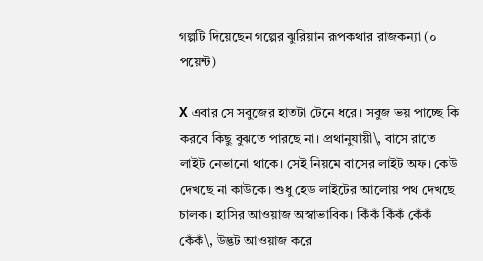গল্পটি দিয়েছেন গল্পের ঝুরিয়ান রূপকথার রাজকন্যা (০ পয়েন্ট)

X এবার সে সবুজের হাতটা টেনে ধরে। সবুজ ভয় পাচ্ছে কি করবে কিছু বুঝতে পারছে না। প্রথানুযায়ী\, বাসে রাতে লাইট নেভানো থাকে। সেই নিয়মে বাসের লাইট অফ। কেউ দেখছে না কাউকে। শুধু হেড লাইটের আলোয় পথ দেখছে চালক। হাসির আওয়াজ অস্বাভাবিক। কিঁকঁ কিঁকঁ কেঁকঁ কেঁকঁ\, উদ্ভট আওয়াজ করে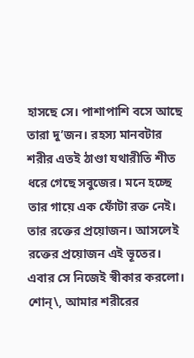হাসছে সে। পাশাপাশি বসে আছে তারা দু’জন। রহস্য মানবটার শরীর এতই ঠাণ্ডা যথারীতি শীত ধরে গেছে সবুজের। মনে হচ্ছে তার গায়ে এক ফোঁটা রক্ত নেই। তার রক্তের প্রয়োজন। আসলেই রক্তের প্রয়োজন এই ভূতের। এবার সে নিজেই স্বীকার করলো। শোন্\, আমার শরীরের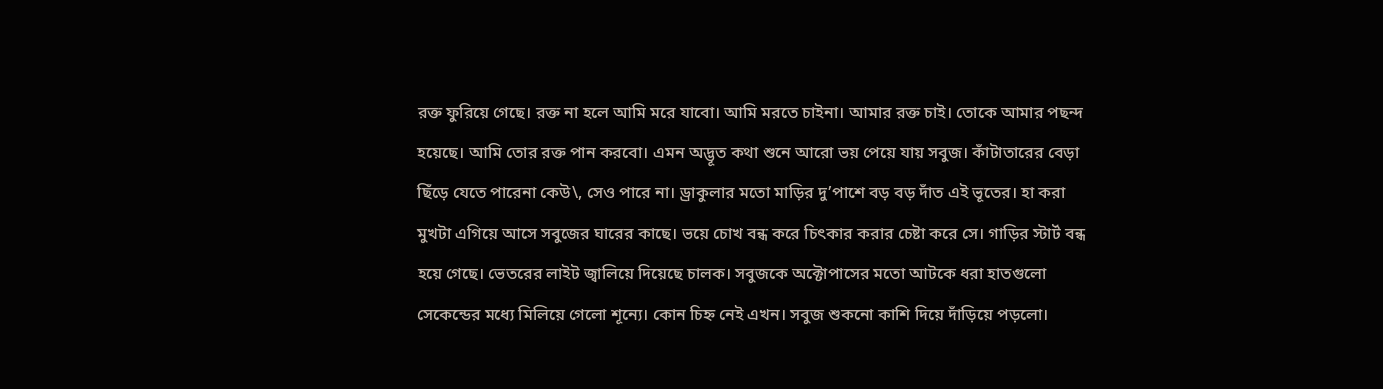রক্ত ফুরিয়ে গেছে। রক্ত না হলে আমি মরে যাবো। আমি মরতে চাইনা। আমার রক্ত চাই। তোকে আমার পছন্দ হয়েছে। আমি তোর রক্ত পান করবো। এমন অদ্ভূত কথা শুনে আরো ভয় পেয়ে যায় সবুজ। কাঁটাতারের বেড়া ছিঁড়ে যেতে পারেনা কেউ\, সেও পারে না। ড্রাকুলার মতো মাড়ির দু’পাশে বড় বড় দাঁত এই ভূতের। হা করা মুখটা এগিয়ে আসে সবুজের ঘারের কাছে। ভয়ে চোখ বন্ধ করে চিৎকার করার চেষ্টা করে সে। গাড়ির স্টার্ট বন্ধ হয়ে গেছে। ভেতরের লাইট জ্বালিয়ে দিয়েছে চালক। সবুজকে অক্টোপাসের মতো আটকে ধরা হাতগুলো সেকেন্ডের মধ্যে মিলিয়ে গেলো শূন্যে। কোন চিহ্ন নেই এখন। সবুজ শুকনো কাশি দিয়ে দাঁড়িয়ে পড়লো।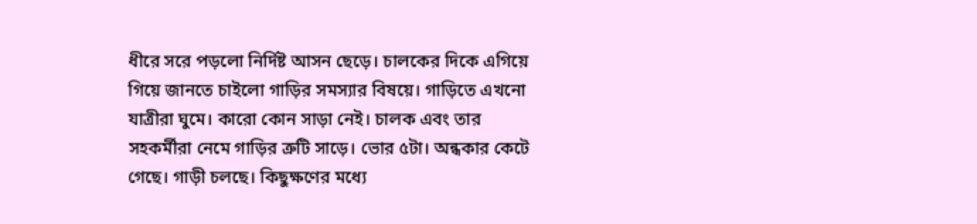ধীরে সরে পড়লো নির্দিষ্ট আসন ছেড়ে। চালকের দিকে এগিয়ে গিয়ে জানতে চাইলো গাড়ির সমস্যার বিষয়ে। গাড়িতে এখনো যাত্রীরা ঘুমে। কারো কোন সাড়া নেই। চালক এবং তার সহকর্মীরা নেমে গাড়ির ত্রুটি সাড়ে। ভোর ৫টা। অন্ধকার কেটে গেছে। গাড়ী চলছে। কিছুক্ষণের মধ্যে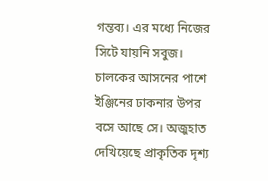গন্তব্য। এর মধ্যে নিজের সিটে যায়নি সবুজ। চালকের আসনের পাশে ইঞ্জিনের ঢাকনার উপর বসে আছে সে। অজুহাত দেখিয়েছে প্রাকৃতিক দৃশ্য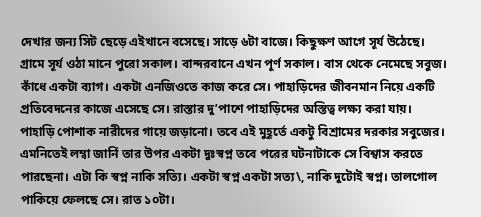দেখার জন্য সিট ছেড়ে এইখানে বসেছে। সাড়ে ৬টা বাজে। কিছুক্ষণ আগে সূর্য উঠেছে। গ্রামে সূর্য ওঠা মানে পুরো সকাল। বান্দরবানে এখন পূর্ণ সকাল। বাস থেকে নেমেছে সবুজ। কাঁধে একটা ব্যাগ। একটা এনজিওতে কাজ করে সে। পাহাড়িদের জীবনমান নিয়ে একটি প্রতিবেদনের কাজে এসেছে সে। রাস্তার দু’পাশে পাহাড়িদের অস্তিত্ব লক্ষ্য করা যায়। পাহাড়ি পোশাক নারীদের গায়ে জড়ানো। তবে এই মুহূর্তে একটু বিশ্রামের দরকার সবুজের। এমনিতেই লম্বা জার্নি তার উপর একটা দুঃস্বপ্ন তবে পরের ঘটনাটাকে সে বিশ্বাস করতে পারছেনা। এটা কি স্বপ্ন নাকি সত্যি। একটা স্বপ্ন একটা সত্য\, নাকি দুটোই স্বপ্ন। তালগোল পাকিয়ে ফেলছে সে। রাত ১০টা।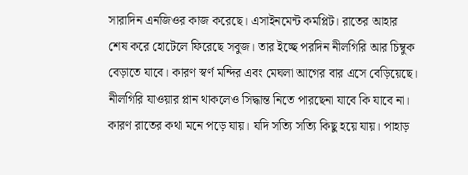সারাদিন এনজিওর কাজ করেছে। এসাইনমেন্ট কমপ্লিট। রাতের আহার শেষ করে হোটেলে ফিরেছে সবুজ। তার ইচ্ছে পরদিন নীলগিরি আর চিম্বুক বেড়াতে যাবে। কারণ স্বর্ণ মন্দির এবং মেঘলা আগের বার এসে বেড়িয়েছে। নীলগিরি যাওয়ার প্লান থাকলেও সিদ্ধান্ত নিতে পারছেনা যাবে কি যাবে না। কারণ রাতের কথা মনে পড়ে যায়। যদি সত্যি সত্যি কিছু হয়ে যায়। পাহাড়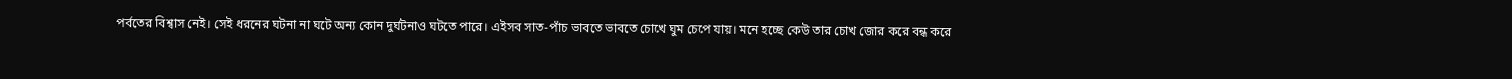পর্বতের বিশ্বাস নেই। সেই ধরনের ঘটনা না ঘটে অন্য কোন দুর্ঘটনাও ঘটতে পারে। এইসব সাত-পাঁচ ভাবতে ভাবতে চোখে ঘুম চেপে যায়। মনে হচ্ছে কেউ তার চোখ জোর করে বন্ধ করে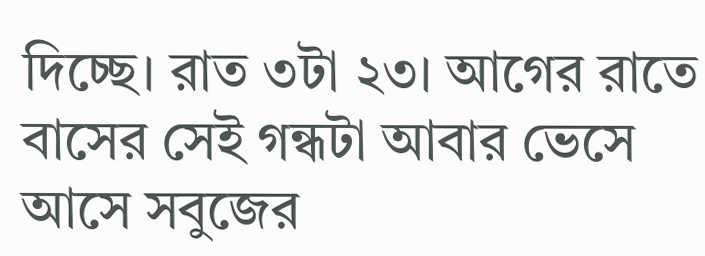দিচ্ছে। রাত ৩টা ২৩। আগের রাতে বাসের সেই গন্ধটা আবার ভেসে আসে সবুজের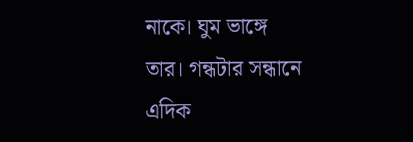নাকে। ঘুম ভাঙ্গে তার। গন্ধটার সন্ধানে এদিক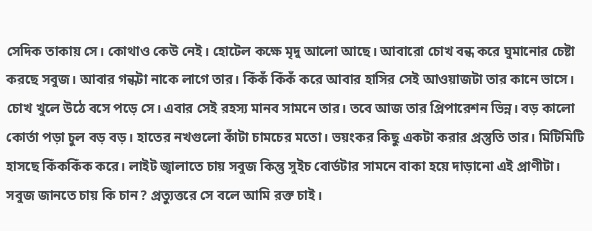সেদিক তাকায় সে। কোথাও কেউ নেই। হোটেল কক্ষে মৃদু আলো আছে। আবারো চোখ বন্ধ করে ঘুমানোর চেষ্টা করছে সবুজ। আবার গন্ধটা নাকে লাগে তার। কিঁকঁ কিঁকঁ করে আবার হাসির সেই আওয়াজটা তার কানে ভাসে। চোখ খুলে উঠে বসে পড়ে সে। এবার সেই রহস্য মানব সামনে তার। তবে আজ তার প্রিপারেশন ভিন্ন। বড় কালো কোর্তা পড়া চুল বড় বড়। হাতের নখগুলো কাঁটা চামচের মতো। ভয়ংকর কিছু একটা করার প্রস্তুতি তার। মিটিমিটি হাসছে কিঁককিঁক করে। লাইট জ্বালাতে চায় সবুজ কিন্তু সুইচ বোর্ডটার সামনে বাকা হয়ে দাড়ানো এই প্রাণীটা। সবুজ জানতে চায় কি চান? প্রত্যুত্তরে সে বলে আমি রক্ত চাই।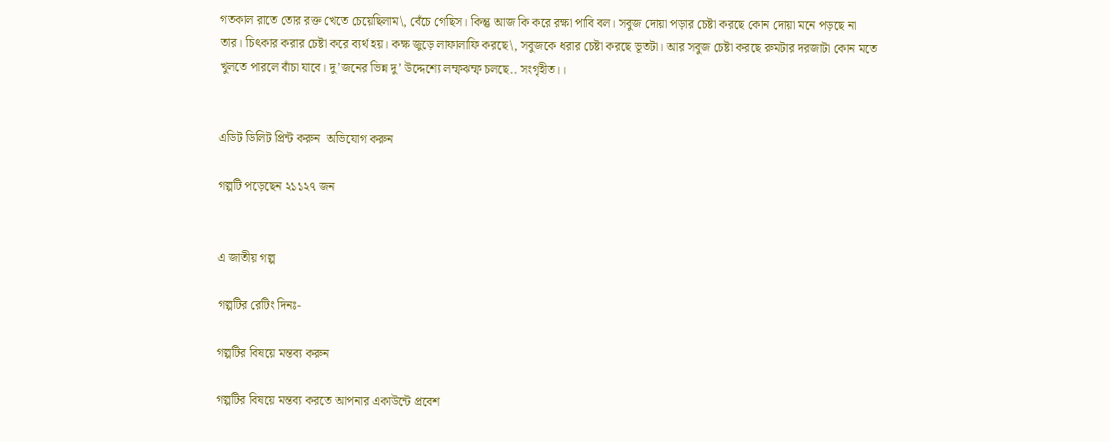গতকাল রাতে তোর রক্ত খেতে চেয়েছিলাম\, বেঁচে গেছিস। কিন্তু আজ কি করে রক্ষা পাবি বল। সবুজ দোয়া পড়ার চেষ্টা করছে কোন দোয়া মনে পড়ছে না তার। চিৎকার করার চেষ্টা করে ব্যর্থ হয়। কক্ষ জুড়ে লাফালাফি করছে\, সবুজকে ধরার চেষ্টা করছে ভূতটা। আর সবুজ চেষ্টা করছে রুমটার দরজাটা কোন মতে খুলতে পারলে বাঁচা যাবে। দু’জনের ভিন্ন দু’ উদ্দেশ্যে লম্ফঝম্ফ চলছে.. সংগৃহীত।।


এডিট ডিলিট প্রিন্ট করুন  অভিযোগ করুন

গল্পটি পড়েছেন ২১১২৭ জন


এ জাতীয় গল্প

গল্পটির রেটিং দিনঃ-

গল্পটির বিষয়ে মন্তব্য করুন

গল্পটির বিষয়ে মন্তব্য করতে আপনার একাউন্টে প্রবেশ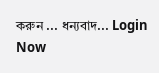করুন ... ধন্যবাদ... Login Now